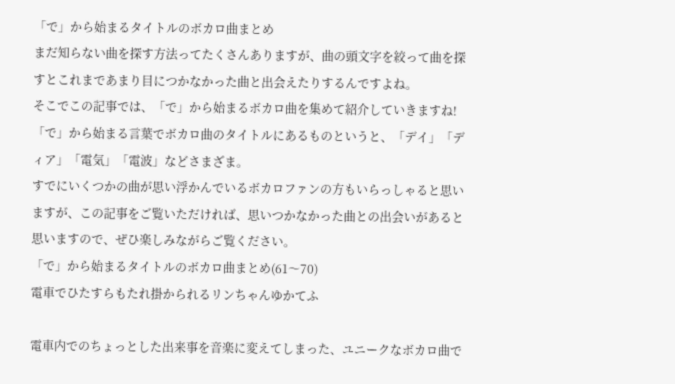「で」から始まるタイトルのボカロ曲まとめ
まだ知らない曲を探す方法ってたくさんありますが、曲の頭文字を絞って曲を探すとこれまであまり目につかなかった曲と出会えたりするんですよね。
そこでこの記事では、「で」から始まるボカロ曲を集めて紹介していきますね!
「で」から始まる言葉でボカロ曲のタイトルにあるものというと、「デイ」「ディア」「電気」「電波」などさまざま。
すでにいくつかの曲が思い浮かんでいるボカロファンの方もいらっしゃると思いますが、この記事をご覧いただければ、思いつかなかった曲との出会いがあると思いますので、ぜひ楽しみながらご覧ください。
「で」から始まるタイトルのボカロ曲まとめ(61〜70)
電車でひたすらもたれ掛かられるリンちゃんゆかてふ

電車内でのちょっとした出来事を音楽に変えてしまった、ユニークなボカロ曲で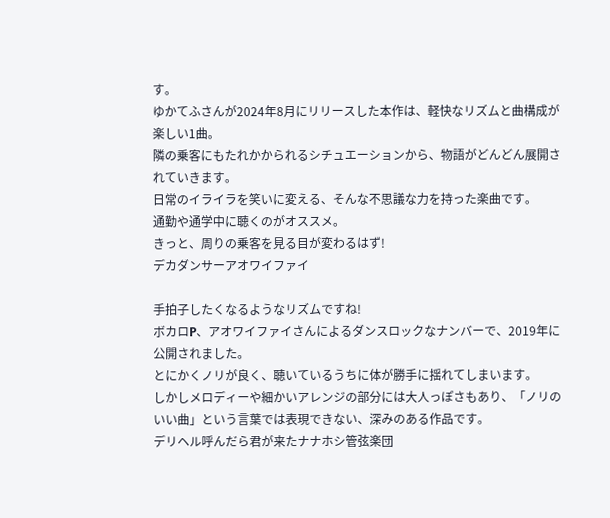す。
ゆかてふさんが2024年8月にリリースした本作は、軽快なリズムと曲構成が楽しい1曲。
隣の乗客にもたれかかられるシチュエーションから、物語がどんどん展開されていきます。
日常のイライラを笑いに変える、そんな不思議な力を持った楽曲です。
通勤や通学中に聴くのがオススメ。
きっと、周りの乗客を見る目が変わるはず!
デカダンサーアオワイファイ

手拍子したくなるようなリズムですね!
ボカロP、アオワイファイさんによるダンスロックなナンバーで、2019年に公開されました。
とにかくノリが良く、聴いているうちに体が勝手に揺れてしまいます。
しかしメロディーや細かいアレンジの部分には大人っぽさもあり、「ノリのいい曲」という言葉では表現できない、深みのある作品です。
デリヘル呼んだら君が来たナナホシ管弦楽団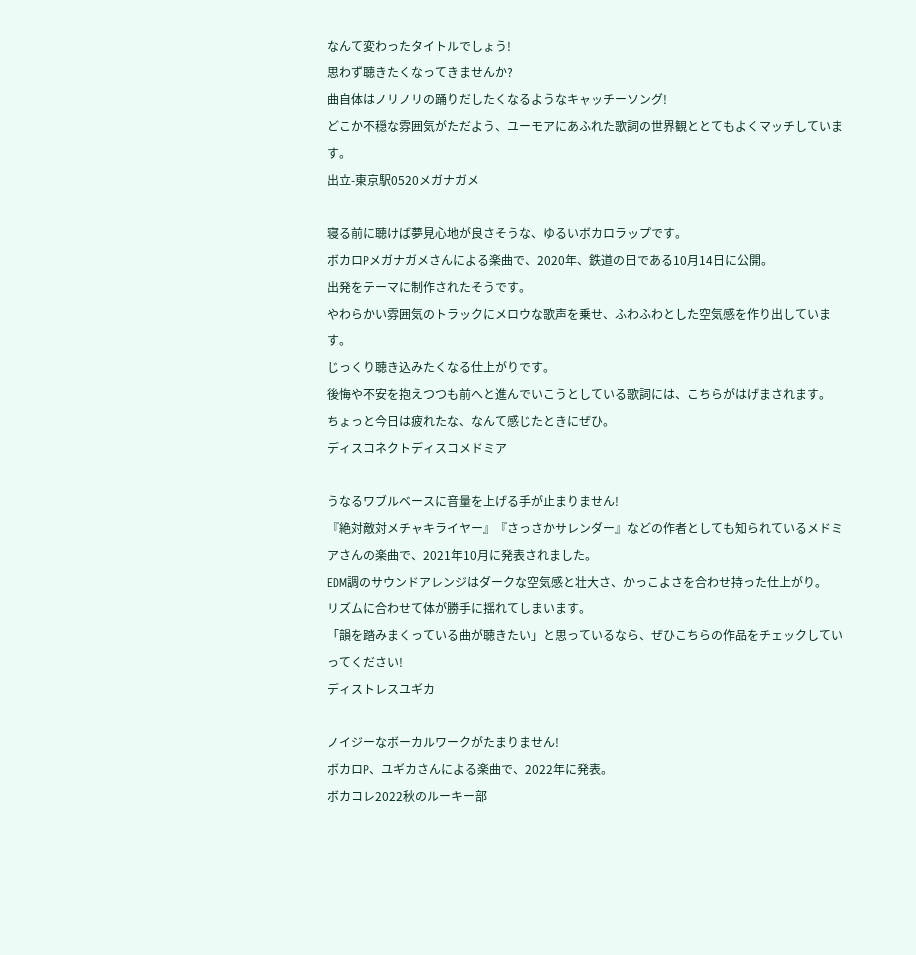なんて変わったタイトルでしょう!
思わず聴きたくなってきませんか?
曲自体はノリノリの踊りだしたくなるようなキャッチーソング!
どこか不穏な雰囲気がただよう、ユーモアにあふれた歌詞の世界観ととてもよくマッチしています。
出立-東京駅0520メガナガメ

寝る前に聴けば夢見心地が良さそうな、ゆるいボカロラップです。
ボカロPメガナガメさんによる楽曲で、2020年、鉄道の日である10月14日に公開。
出発をテーマに制作されたそうです。
やわらかい雰囲気のトラックにメロウな歌声を乗せ、ふわふわとした空気感を作り出しています。
じっくり聴き込みたくなる仕上がりです。
後悔や不安を抱えつつも前へと進んでいこうとしている歌詞には、こちらがはげまされます。
ちょっと今日は疲れたな、なんて感じたときにぜひ。
ディスコネクトディスコメドミア

うなるワブルベースに音量を上げる手が止まりません!
『絶対敵対メチャキライヤー』『さっさかサレンダー』などの作者としても知られているメドミアさんの楽曲で、2021年10月に発表されました。
EDM調のサウンドアレンジはダークな空気感と壮大さ、かっこよさを合わせ持った仕上がり。
リズムに合わせて体が勝手に揺れてしまいます。
「韻を踏みまくっている曲が聴きたい」と思っているなら、ぜひこちらの作品をチェックしていってください!
ディストレスユギカ

ノイジーなボーカルワークがたまりません!
ボカロP、ユギカさんによる楽曲で、2022年に発表。
ボカコレ2022秋のルーキー部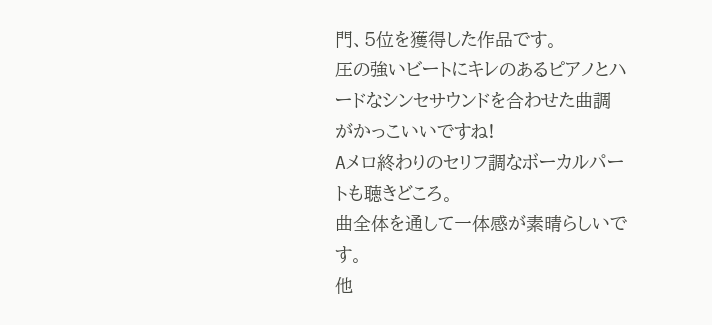門、5位を獲得した作品です。
圧の強いビートにキレのあるピアノとハードなシンセサウンドを合わせた曲調がかっこいいですね!
Aメロ終わりのセリフ調なボーカルパートも聴きどころ。
曲全体を通して一体感が素晴らしいです。
他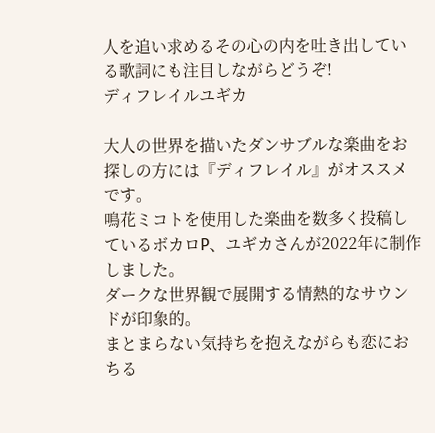人を追い求めるその心の内を吐き出している歌詞にも注目しながらどうぞ!
ディフレイルユギカ

大人の世界を描いたダンサブルな楽曲をお探しの方には『ディフレイル』がオススメです。
鳴花ミコトを使用した楽曲を数多く投稿しているボカロP、ユギカさんが2022年に制作しました。
ダークな世界観で展開する情熱的なサウンドが印象的。
まとまらない気持ちを抱えながらも恋におちる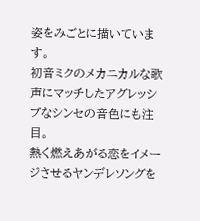姿をみごとに描いています。
初音ミクのメカニカルな歌声にマッチしたアグレッシブなシンセの音色にも注目。
熱く燃えあがる恋をイメージさせるヤンデレソングを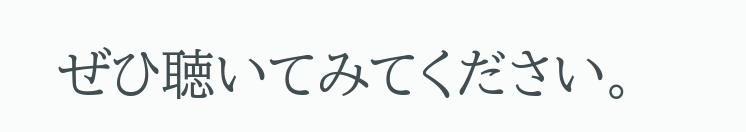ぜひ聴いてみてください。